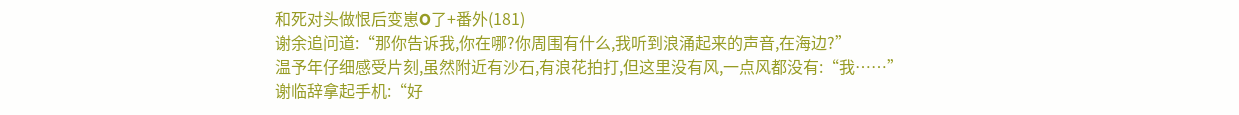和死对头做恨后变崽O了+番外(181)
谢余追问道:“那你告诉我,你在哪?你周围有什么,我听到浪涌起来的声音,在海边?”
温予年仔细感受片刻,虽然附近有沙石,有浪花拍打,但这里没有风,一点风都没有:“我……”
谢临辞拿起手机:“好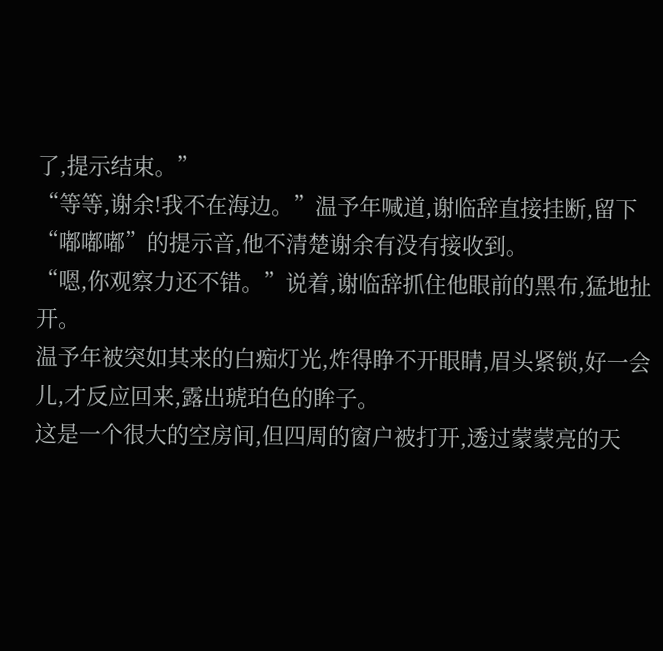了,提示结束。”
“等等,谢余!我不在海边。”温予年喊道,谢临辞直接挂断,留下“嘟嘟嘟”的提示音,他不清楚谢余有没有接收到。
“嗯,你观察力还不错。”说着,谢临辞抓住他眼前的黑布,猛地扯开。
温予年被突如其来的白痴灯光,炸得睁不开眼睛,眉头紧锁,好一会儿,才反应回来,露出琥珀色的眸子。
这是一个很大的空房间,但四周的窗户被打开,透过蒙蒙亮的天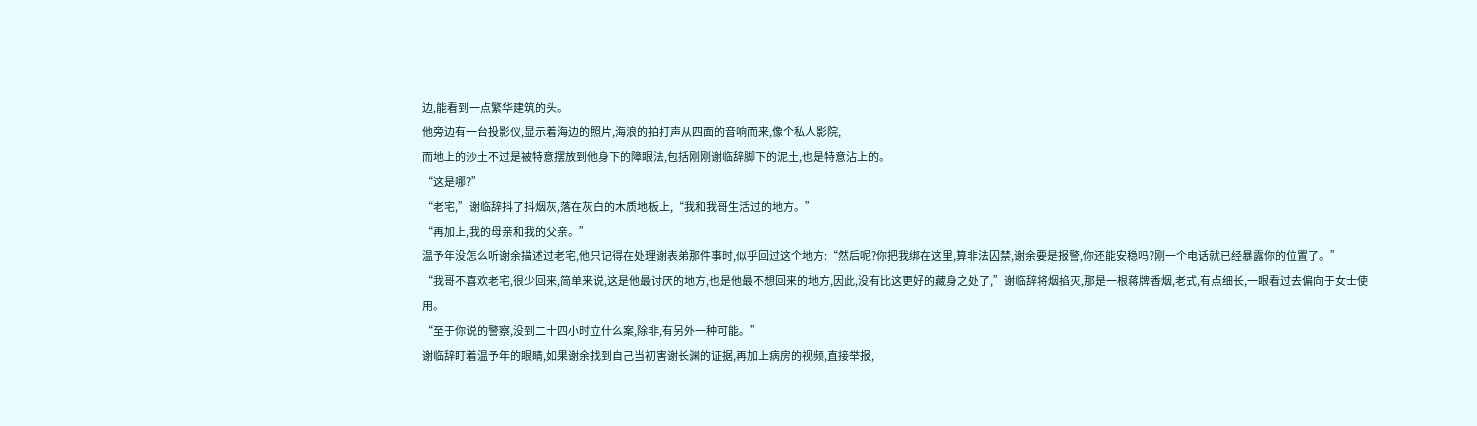边,能看到一点繁华建筑的头。
他旁边有一台投影仪,显示着海边的照片,海浪的拍打声从四面的音响而来,像个私人影院,
而地上的沙土不过是被特意摆放到他身下的障眼法,包括刚刚谢临辞脚下的泥土,也是特意沾上的。
“这是哪?”
“老宅,”谢临辞抖了抖烟灰,落在灰白的木质地板上,“我和我哥生活过的地方。”
“再加上,我的母亲和我的父亲。”
温予年没怎么听谢余描述过老宅,他只记得在处理谢表弟那件事时,似乎回过这个地方:“然后呢?你把我绑在这里,算非法囚禁,谢余要是报警,你还能安稳吗?刚一个电话就已经暴露你的位置了。”
“我哥不喜欢老宅,很少回来,简单来说,这是他最讨厌的地方,也是他最不想回来的地方,因此,没有比这更好的藏身之处了,”谢临辞将烟掐灭,那是一根蒋牌香烟,老式,有点细长,一眼看过去偏向于女士使用。
“至于你说的警察,没到二十四小时立什么案,除非,有另外一种可能。”
谢临辞盯着温予年的眼睛,如果谢余找到自己当初害谢长渊的证据,再加上病房的视频,直接举报,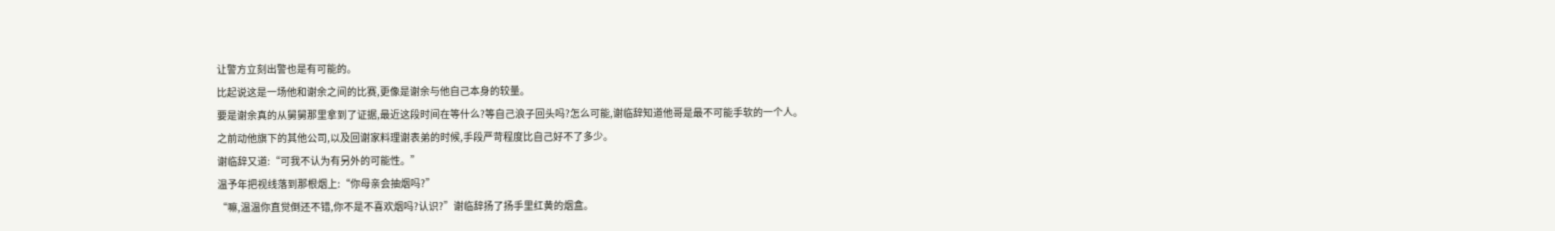让警方立刻出警也是有可能的。
比起说这是一场他和谢余之间的比赛,更像是谢余与他自己本身的较量。
要是谢余真的从舅舅那里拿到了证据,最近这段时间在等什么?等自己浪子回头吗?怎么可能,谢临辞知道他哥是最不可能手软的一个人。
之前动他旗下的其他公司,以及回谢家料理谢表弟的时候,手段严苛程度比自己好不了多少。
谢临辞又道:“可我不认为有另外的可能性。”
温予年把视线落到那根烟上:“你母亲会抽烟吗?”
“嘛,温温你直觉倒还不错,你不是不喜欢烟吗?认识?”谢临辞扬了扬手里红黄的烟盒。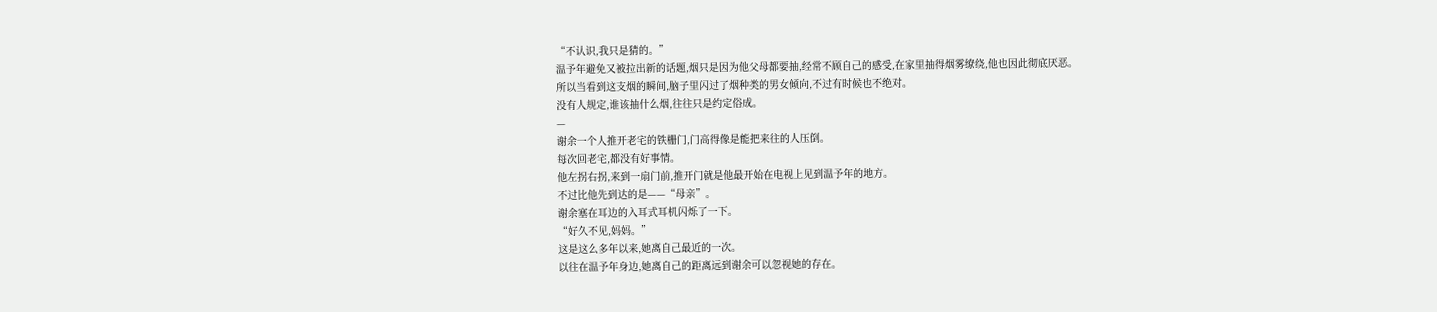“不认识,我只是猜的。”
温予年避免又被拉出新的话题,烟只是因为他父母都要抽,经常不顾自己的感受,在家里抽得烟雾缭绕,他也因此彻底厌恶。
所以当看到这支烟的瞬间,脑子里闪过了烟种类的男女倾向,不过有时候也不绝对。
没有人规定,谁该抽什么烟,往往只是约定俗成。
—
谢余一个人推开老宅的铁栅门,门高得像是能把来往的人压倒。
每次回老宅,都没有好事情。
他左拐右拐,来到一扇门前,推开门就是他最开始在电视上见到温予年的地方。
不过比他先到达的是——“母亲”。
谢余塞在耳边的入耳式耳机闪烁了一下。
“好久不见,妈妈。”
这是这么多年以来,她离自己最近的一次。
以往在温予年身边,她离自己的距离远到谢余可以忽视她的存在。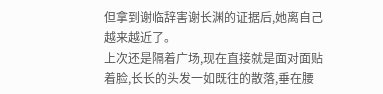但拿到谢临辞害谢长渊的证据后,她离自己越来越近了。
上次还是隔着广场,现在直接就是面对面贴着脸,长长的头发一如既往的散落,垂在腰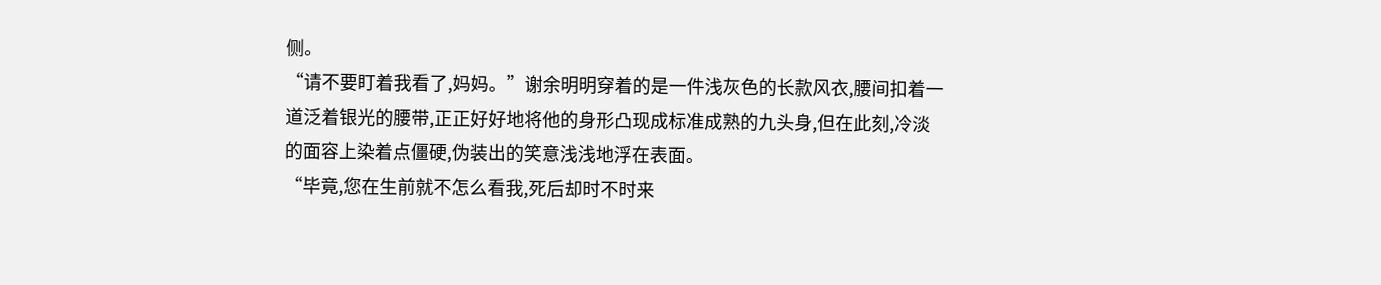侧。
“请不要盯着我看了,妈妈。”谢余明明穿着的是一件浅灰色的长款风衣,腰间扣着一道泛着银光的腰带,正正好好地将他的身形凸现成标准成熟的九头身,但在此刻,冷淡的面容上染着点僵硬,伪装出的笑意浅浅地浮在表面。
“毕竟,您在生前就不怎么看我,死后却时不时来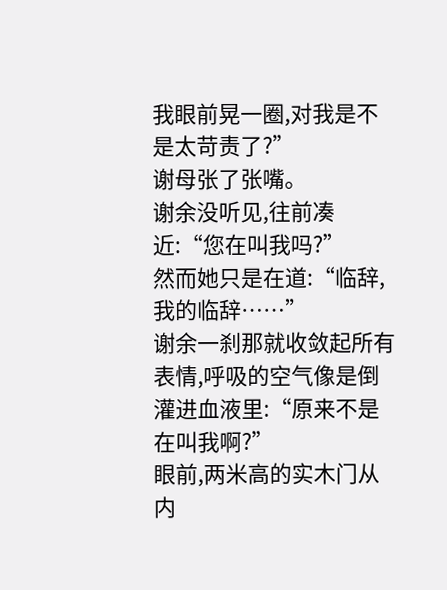我眼前晃一圈,对我是不是太苛责了?”
谢母张了张嘴。
谢余没听见,往前凑近:“您在叫我吗?”
然而她只是在道:“临辞,我的临辞……”
谢余一刹那就收敛起所有表情,呼吸的空气像是倒灌进血液里:“原来不是在叫我啊?”
眼前,两米高的实木门从内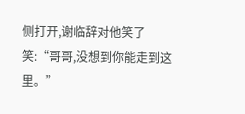侧打开,谢临辞对他笑了笑:“哥哥,没想到你能走到这里。”